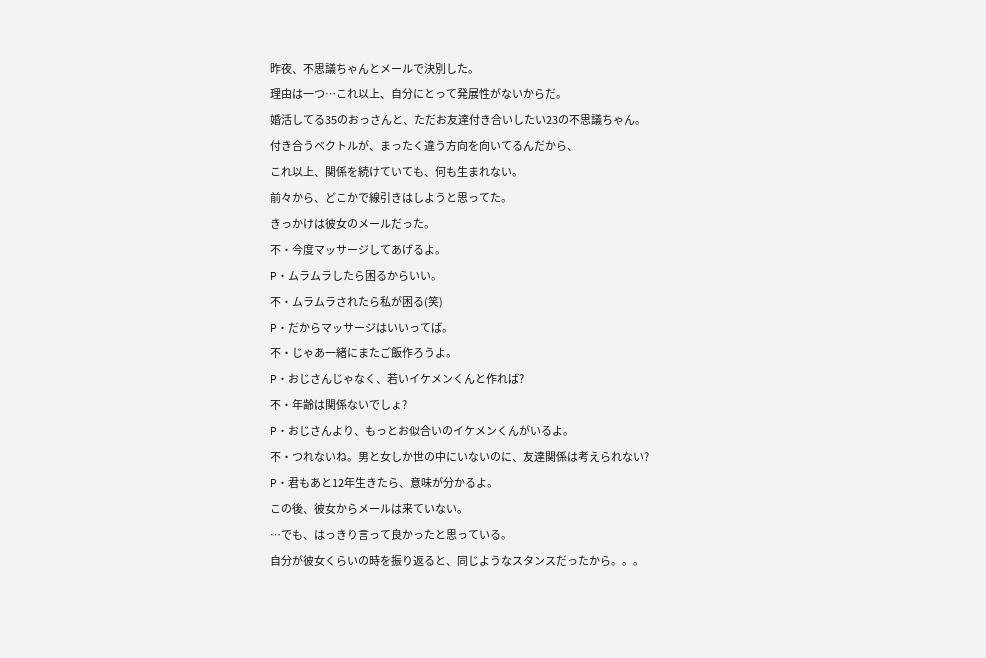昨夜、不思議ちゃんとメールで決別した。
理由は一つ…これ以上、自分にとって発展性がないからだ。
婚活してる35のおっさんと、ただお友達付き合いしたい23の不思議ちゃん。
付き合うベクトルが、まったく違う方向を向いてるんだから、
これ以上、関係を続けていても、何も生まれない。
前々から、どこかで線引きはしようと思ってた。
きっかけは彼女のメールだった。
不・今度マッサージしてあげるよ。
P・ムラムラしたら困るからいい。
不・ムラムラされたら私が困る(笑)
P・だからマッサージはいいってば。
不・じゃあ一緒にまたご飯作ろうよ。
P・おじさんじゃなく、若いイケメンくんと作れば?
不・年齢は関係ないでしょ?
P・おじさんより、もっとお似合いのイケメンくんがいるよ。
不・つれないね。男と女しか世の中にいないのに、友達関係は考えられない?
P・君もあと12年生きたら、意味が分かるよ。
この後、彼女からメールは来ていない。
…でも、はっきり言って良かったと思っている。
自分が彼女くらいの時を振り返ると、同じようなスタンスだったから。。。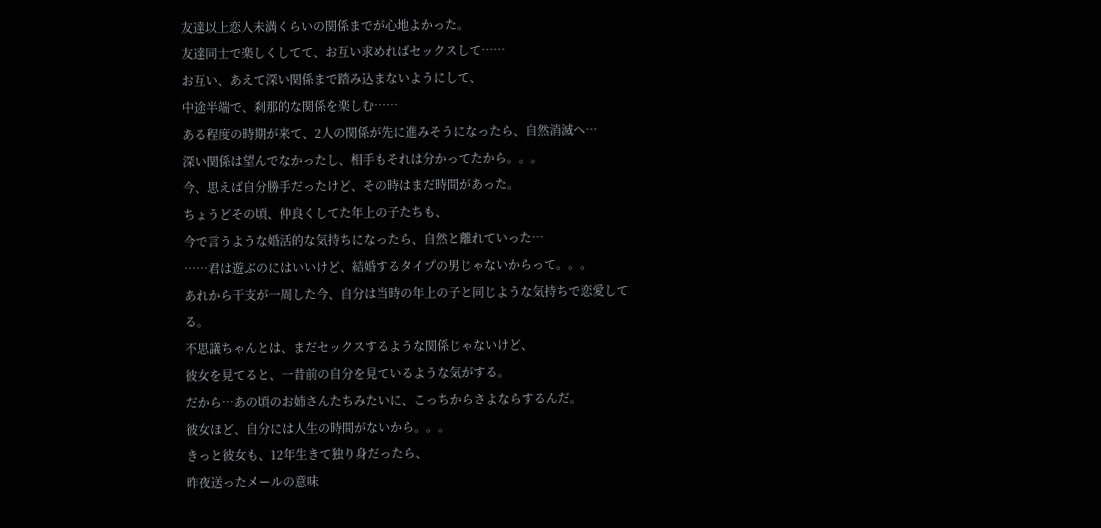友達以上恋人未満くらいの関係までが心地よかった。
友達同士で楽しくしてて、お互い求めればセックスして……
お互い、あえて深い関係まで踏み込まないようにして、
中途半端で、刹那的な関係を楽しむ……
ある程度の時期が来て、2人の関係が先に進みそうになったら、自然消滅へ…
深い関係は望んでなかったし、相手もそれは分かってたから。。。
今、思えば自分勝手だったけど、その時はまだ時間があった。
ちょうどその頃、仲良くしてた年上の子たちも、
今で言うような婚活的な気持ちになったら、自然と離れていった…
……君は遊ぶのにはいいけど、結婚するタイプの男じゃないからって。。。
あれから干支が一周した今、自分は当時の年上の子と同じような気持ちで恋愛してる。
不思議ちゃんとは、まだセックスするような関係じゃないけど、
彼女を見てると、一昔前の自分を見ているような気がする。
だから…あの頃のお姉さんたちみたいに、こっちからさよならするんだ。
彼女ほど、自分には人生の時間がないから。。。
きっと彼女も、12年生きて独り身だったら、
昨夜送ったメールの意味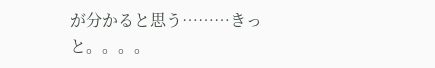が分かると思う………きっと。。。。